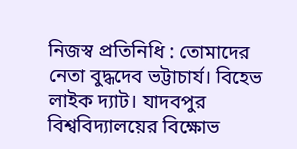নিজস্ব প্রতিনিধি : তোমাদের নেতা বুদ্ধদেব ভট্টাচার্য। বিহেভ লাইক দ্যাট। যাদবপুর বিশ্ববিদ্যালয়ের বিক্ষোভ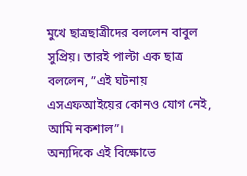মুখে ছাত্রছাত্রীদের বললেন বাবুল সুপ্রিয়। তারই পাল্টা এক ছাত্র বললেন, ”এই ঘটনায় এসএফআইয়ের কোনও যোগ নেই, আমি নকশাল”।
অন্যদিকে এই বিক্ষোভে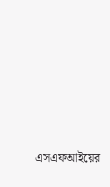এসএফআইয়ের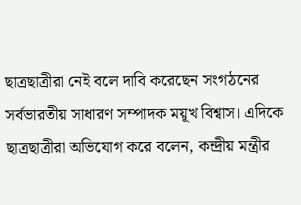ছাত্রছাত্রীরা নেই বলে দাবি করেছেন সংগঠনের সর্বভারতীয় সাধারণ সম্পাদক ময়ূখ বিশ্বাস। এদিকে ছাত্রছাত্রীরা অভিযোগ করে বলেন, কন্দ্রীয় মন্ত্রীর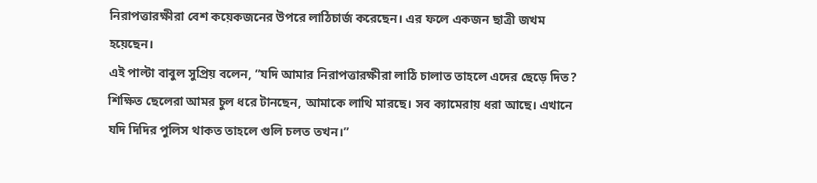নিরাপত্তারক্ষীরা বেশ কয়েকজনের উপরে লাঠিচার্জ করেছেন। এর ফলে একজন ছাত্রী জখম হয়েছেন।
এই পাল্টা বাবুল সুপ্রিয় বলেন, ”যদি আমার নিরাপত্তারক্ষীরা লাঠি চালাত তাহলে এদের ছেড়ে দিত? শিক্ষিত ছেলেরা আমর চুল ধরে টানছেন, আমাকে লাথি মারছে। সব ক্যামেরায় ধরা আছে। এখানে যদি দিদির পুলিস থাকত তাহলে গুলি চলত তখন।”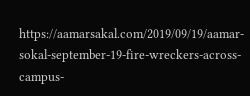https://aamarsakal.com/2019/09/19/aamar-sokal-september-19-fire-wreckers-across-campus-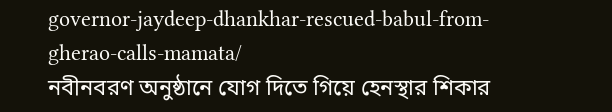governor-jaydeep-dhankhar-rescued-babul-from-gherao-calls-mamata/
নবীনবরণ অনুষ্ঠানে যোগ দিতে গিয়ে হেনস্থার শিকার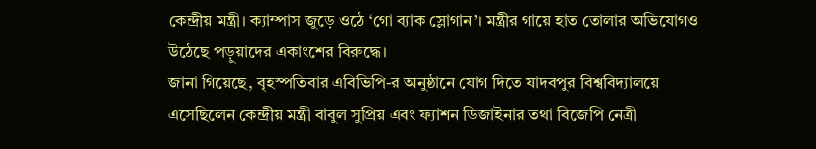কেন্দ্রীয় মন্ত্রী। ক্যাম্পাস জুড়ে ওঠে ‘গো ব্যাক স্লোগান’। মন্ত্রীর গায়ে হাত তোলার অভিযোগও উঠেছে পড়ুয়াদের একাংশের বিরুদ্ধে।
জানা গিয়েছে, বৃহস্পতিবার এবিভিপি-র অনুষ্ঠানে যোগ দিতে যাদবপুর বিশ্ববিদ্যালয়ে এসেছিলেন কেন্দ্রীয় মন্ত্রী বাবুল সুপ্রিয় এবং ফ্যাশন ডিজাইনার তথা বিজেপি নেত্রী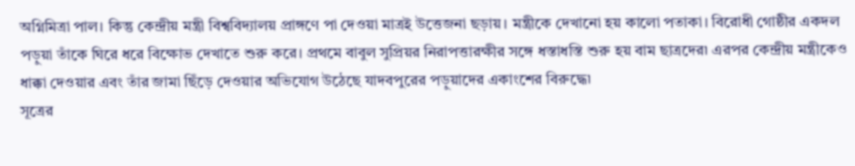অগ্নিমিত্রা পাল। কিন্তু কেন্দ্রীয় মন্ত্রী বিশ্ববিদ্যালয় প্রাঙ্গণে পা দেওয়া মাত্রই উত্তেজনা ছড়ায়। মন্ত্রীকে দেখানো হয় কালো পতাকা। বিরোধী গোষ্ঠীর একদল পড়ুয়া তাঁকে ঘিরে ধরে বিক্ষোভ দেখাতে শুরু করে। প্রথমে বাবুল সুপ্রিয়র নিরাপত্তারক্ষীর সঙ্গে ধস্তাধস্তি শুরু হয় বাম ছাত্রদের৷ এরপর কেন্দ্রীয় মন্ত্রীকেও ধাক্কা দেওয়ার এবং তাঁর জামা ছিঁড়ে দেওয়ার অভিযোগ উঠেছে যাদবপুরের পড়ুয়াদের একাংশের বিরুদ্ধে৷
সূত্রের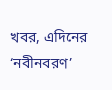খবর, এদিনের ‘নবীনবরণ’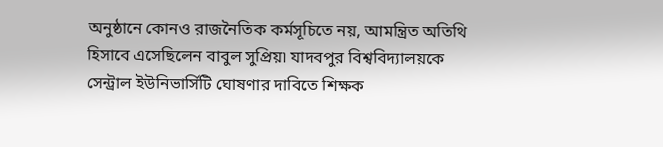অনুষ্ঠানে কোনও রাজনৈতিক কর্মসূচিতে নয়, আমন্ত্রিত অতিথি হিসাবে এসেছিলেন বাবুল সুপ্রিয়৷ যাদবপুর বিশ্ববিদ্যালয়কে সেন্ট্রাল ইউনিভার্সিটি ঘোষণার দাবিতে শিক্ষক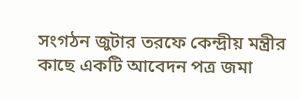সংগঠন জুটার তরফে কেন্দ্রীয় মন্ত্রীর কাছে একটি আবেদন পত্র জমা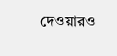দেওয়ারও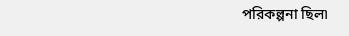পরিকল্পনা ছিল৷